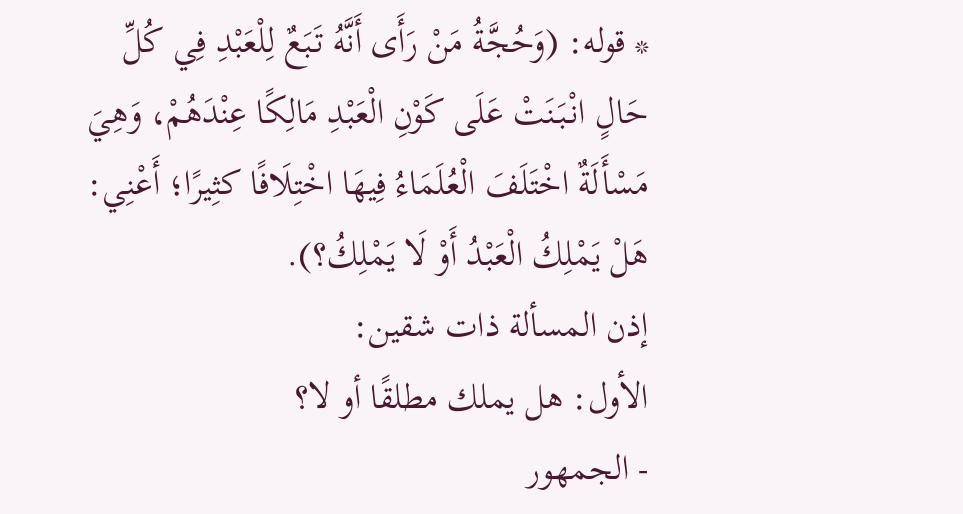* قوله: (وَحُجَّةُ مَنْ رَأَى أَنَّهُ تَبَعٌ لِلْعَبْدِ فِي كُلِّ حَالٍ انْبَنَتْ عَلَى كَوْنِ الْعَبْدِ مَالِكًا عِنْدَهُمْ، وَهِيَ مَسْأَلَةٌ اخْتَلَفَ الْعُلَمَاءُ فِيهَا اخْتِلَافًا كثِيرًا؛ أَعْنِي: هَلْ يَمْلِكُ الْعَبْدُ أَوْ لَا يَمْلِكُ؟).
إذن المسألة ذات شقين:
الأول: هل يملك مطلقًا أو لا؟
- الجمهور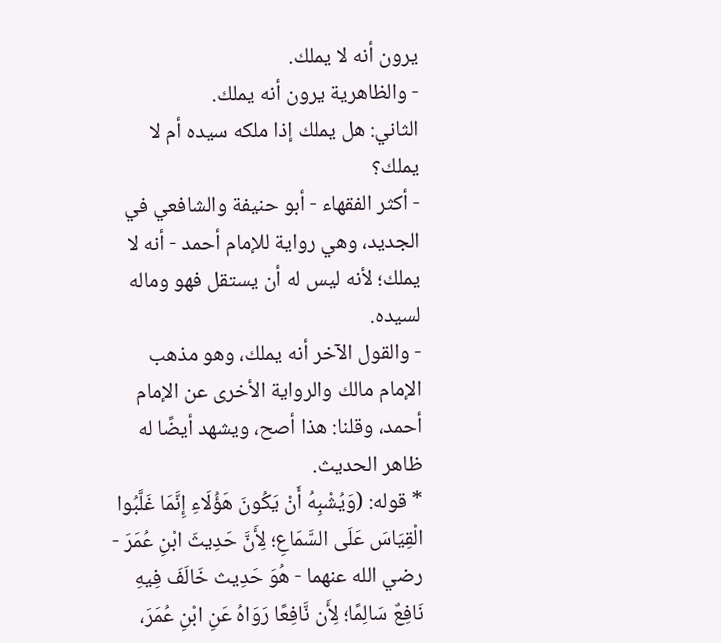يرون أنه لا يملك.
- والظاهرية يرون أنه يملك.
الثاني: هل يملك إذا ملكه سيده أم لا يملك؟
- أكثر الفقهاء - أبو حنيفة والشافعي في الجديد، وهي رواية للإمام أحمد - أنه لا يملك؛ لأنه ليس له أن يستقل فهو وماله لسيده.
- والقول الآخر أنه يملك، وهو مذهب الإمام مالك والرواية الأخرى عن الإمام أحمد، وقلنا: هذا أصح، ويشهد أيضًا له ظاهر الحديث.
* قوله: (وَيُشْبِهُ أَنْ يَكُونَ هَؤُلَاءِ إِنَّمَا غَلَّبُوا الْقِيَاسَ عَلَى السَّمَاعِ؛ لِأَنَّ حَدِيثَ ابْنِ عُمَرَ - رضي الله عنهما - هُوَ حَدِيث خَالَفَ فِيهِ نَافِعٌ سَالِمًا؛ لِأَن نَّافِعًا رَوَاهُ عَنِ ابْنِ عُمَرَ،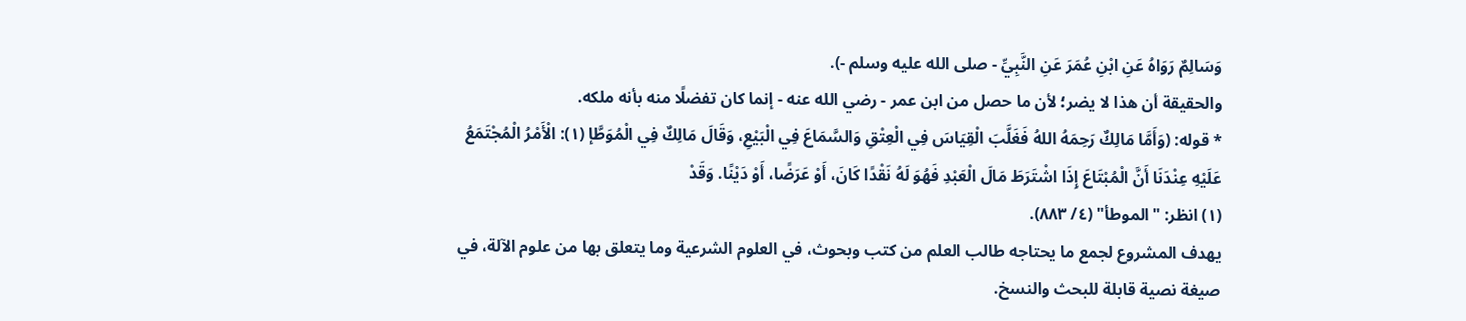وَسَالِمٌ رَوَاهُ عَنِ ابْنِ عُمَرَ عَنِ النَّبِيِّ - صلى الله عليه وسلم -).
والحقيقة أن هذا لا يضر؛ لأن ما حصل من ابن عمر - رضي الله عنه - إنما كان تفضلًا منه بأنه ملكه.
* قوله: (وَأَمَّا مَالِكٌ رَحِمَهُ اللهُ فَغَلَّبَ الْقِيَاسَ فِي الْعِتْقِ وَالسَّمَاعَ فِي الْبَيْعِ، وَقَالَ مَالِكٌ فِي الْمُوَطَّإ (١): الْأَمْرُ الْمُجْتَمَعُ عَلَيْهِ عِنْدَنَا أَنَّ الْمُبْتَاعَ إِذَا اشْتَرَطَ مَالَ الْعَبْدِ فَهُوَ لَهُ نَقْدًا كَانَ، أَوْ عَرَضًا، أَوْ دَيْنًا. وَقَدْ
(١) انظر: "الموطأ" (٤/ ٨٨٣).
يهدف المشروع لجمع ما يحتاجه طالب العلم من كتب وبحوث، في العلوم الشرعية وما يتعلق بها من علوم الآلة، في صيغة نصية قابلة للبحث والنسخ.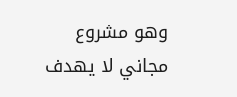وهو مشروع مجاني لا يهدف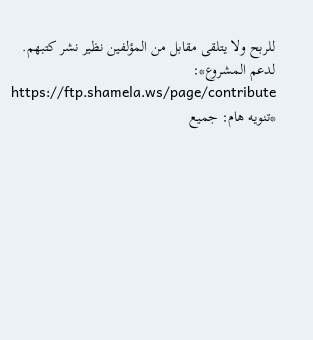للربح ولا يتلقى مقابل من المؤلفين نظير نشر كتبهم.
لدعم المشروع*: https://ftp.shamela.ws/page/contribute
*تنويه هام: جميع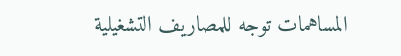المساهمات توجه للمصاريف التشغيلية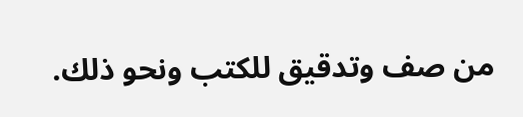من صف وتدقيق للكتب ونحو ذلك.